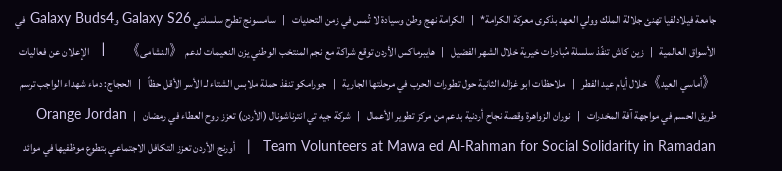جامعة فيلادلفيا تهنئ جلالة الملك وولي العهد بذكرى معركة الكرامة*   |   الكرامة نهج وطن وسيادة لا تُمس في زمن التحديات   |   سامسونج تطرح سلسلتي Galaxy S26 وGalaxy Buds4 في الأسواق العالمية   |   زين كاش تنفّذ سلسلة مُبادرات خيرية خلال الشهر الفضيل   |   هايبرماكس الأردن توقع شراكة مع نجم المنتخب الوطني يزن النعيمات لدعم 《النشامى》     |   الإعلان عن فعاليات 《أماسي العيد》خلال أيام عيد الفطر   |   ملاحظات ابو غزاله الثانية حول تطورات الحرب في مرحلتها الجارية   |   جورامكو تنفذ حملة ملابس الشتاء لـ الأسر الأقل حظاً   |   الحجاج: دماء شهداء الواجب ترسم طريق الحسم في مواجهة آفة المخدرات   |   نوران الزواهرة وقصة نجاح أردنية بدعم من مركز تطوير الأعمال   |   شركة جيه تي انترناشونال (الأردن) تعزز روح العطاء في رمضان   |   Orange Jordan Team Volunteers at Mawa ed Al-Rahman for Social Solidarity in Ramadan   |   أورنج الأردن تعزز التكافل الاجتماعي بتطوع موظفيها في موائد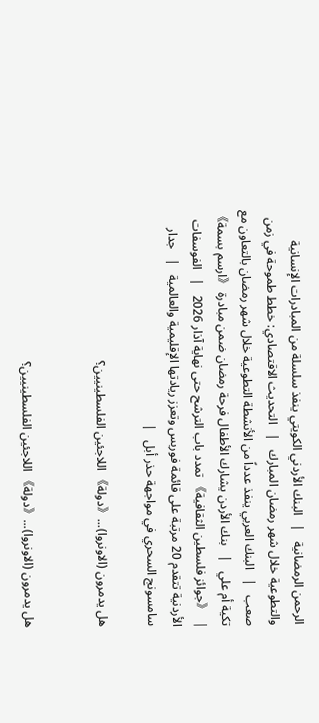الرحمن الرمضانية   |   البنك الأردني الكويتي ينفذ سلسلة من المبادرات الإنسانية والتطوعية خلال شهر رمضان المبارك   |   التحديث الاقتصادي: خطط طموحة في زمن صعب   |   البنك العربي ينفذ عدداً من الأنشطة التطوعية خلال شهر رمضان بالتعاون مع تكية أم علي   |   بنك الأردن يشارك الأطفال فرحة رمضان ضمن مبادرة 《ارسم بسمة》   |   《جوائز فلسطين الثقافية》 تمدد باب الترشح حتى نهاية آذار 2026   |   الفوسفات الأردنية تتقدم 20 مرتبة على قائمة فوربس وتعزز ريادتها الإقليمية والعالمية   |   جدار سامسونج السحري في مواجهة حذر أبل   |

هل يدمرون (الاونروا)...《دولة》 اللاجئين الفلسطينيين؟


هل يدمرون (الاونروا)...《دولة》 اللاجئين الفلسطينيين؟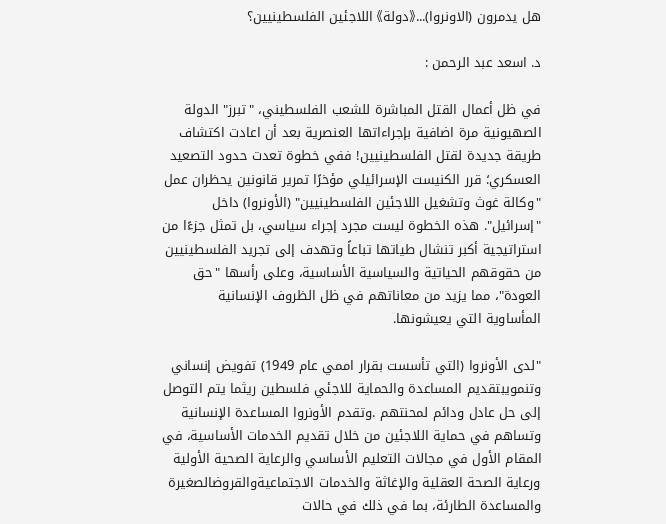هل يدمرون (الاونروا)...《دولة》 اللاجئين الفلسطينيين؟

د. اسعد عبد الرحمن :

في ظل أعمال القتل المباشرة للشعب الفلسطيني، "تبرز" الدولة الصهيونية مرة اضافية بإجراءاتها العنصرية بعد أن اعادت اكتشاف طريقة جديدة لقتل الفلسطينيين! ففي خطوة تعدت حدود التصعيد العسكري؛ قرر الكنيست الإسرائيلي مؤخرًا تمرير قانونين يحظران عمل "وكالة غوث وتشغيل اللاجئين الفلسطينيين" (الأونروا) داخل "إسرائيل". هذه الخطوة ليست مجرد إجراء سياسي، بل تمثل جزءًا من استراتيجية أكبر تنشال طياتها تباعاً وتهدف إلى تجريد الفلسطينيين من حقوقهم الحياتية والسياسية الأساسية، وعلى رأسها "حق العودة"، مما يزيد من معاناتهم في ظل الظروف الإنسانية المأساوية التي يعيشونها.

"لدى الأونروا (التي تأسست بقرار اممي عام 1949) تفويض إنساني وتنمويبتقديم المساعدة والحماية للاجئي فلسطين ريثما يتم التوصل إلى حل عادل ودائم لمحنتهم .وتقدم الأونروا المساعدة الإنسانية وتساهم في حماية اللاجئين من خلال تقديم الخدمات الأساسية، في المقام الأول في مجالات التعليم الأساسي والرعاية الصحية الأولية ورعاية الصحة العقلية والإغاثة والخدمات الاجتماعيةوالقروضالصغيرة والمساعدة الطارئة، بما في ذلك في حالات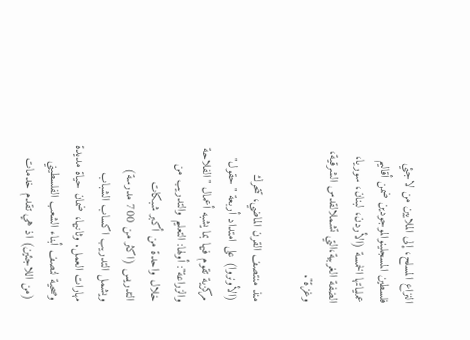النزاع المسلح، إلى الملايين من لاجئي فلسطين المسجلينوالموجودين ضمن أقاليم عملياتها الخمسة (الأردن، لبنان، سوريا، الضفة الغربية،التي تشملالقدس الشرقية، وغزة".

منذ منتصف القرن الماضي، تتحرك (الأونروا) على امتداد أربعة "حقول" مركزية تقوم فيها بما يشبه أعمال "الفلاحة والزراعة": أولها: التعليم والتدريب من خلال واحدة من أكبر شبكات التدريس (اكثر من 700 مدرسة) ويشمل التدريب اكساب الشباب مهارات العمل. وثانيها، ضمان حياة مديدة وصحية لنصف أبناء الشعب الفلسطيني (من اللاجئين) اذ هي تقدم خدمات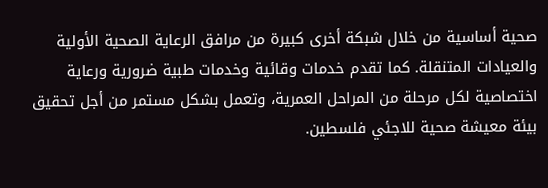صحية أساسية من خلال شبكة أخرى كبيرة من مرافق الرعاية الصحية الأولية والعيادات المتنقلة. كما تقدم خدمات وقائية وخدمات طبية ضرورية ورعاية اختصاصية لكل مرحلة من المراحل العمرية، وتعمل بشكل مستمر من أجل تحقيق بيئة معيشة صحية للاجئي فلسطين.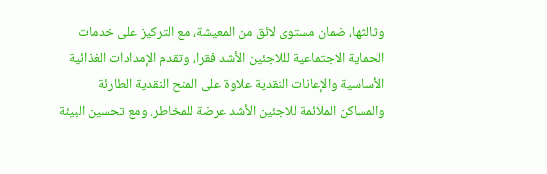وثالثها، ضمان مستوى لائق من المعيشة، مع التركيز على خدمات الحماية الاجتماعية لللاجئين الأشد فقرا، وتقدم الإمدادات الغذائية الأساسية والإعانات النقدية علاوة على المنح النقدية الطارئة والمساكن الملائمة للاجئين الأشد عرضة للمخاطر. ومع تحسين البيئة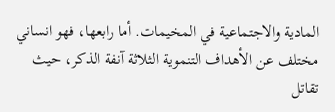المادية والاجتماعية في المخيمات. أما رابعها، فهو انساني مختلف عن الأهداف التنموية الثلاثة آنفة الذكر، حيث تقاتل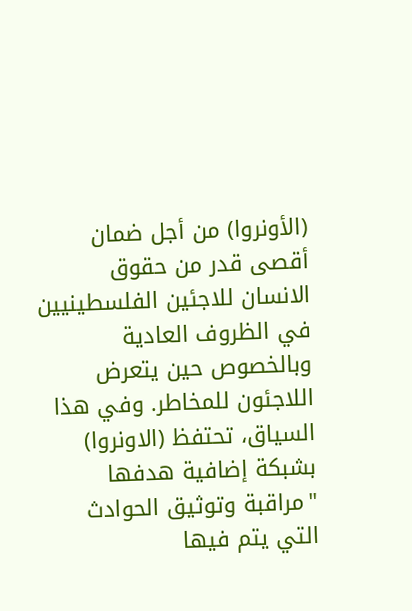(الأونروا) من أجل ضمان أقصى قدر من حقوق الانسان للاجئين الفلسطينيين في الظروف العادية وبالخصوص حين يتعرض اللاجئون للمخاطر. وفي هذا السياق، تحتفظ (الاونروا) بشبكة إضافية هدفها "مراقبة وتوثيق الحوادث التي يتم فيها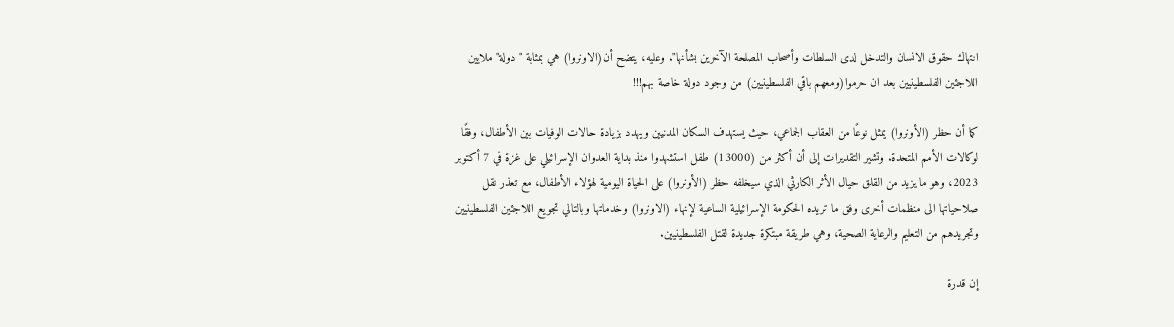انتهاك حقوق الانسان والتدخل لدى السلطات وأصحاب المصلحة الآخرين بشأنها". وعليه، يتضح أن(الاونروا) هي بمثابة "دولة" ملايين اللاجئين الفلسطينيين بعد ان حرموا(ومعهم باقي الفلسطينيين) من وجود دولة خاصة بهم!!!

كما أن حظر (الأونروا) يمثل نوعًا من العقاب الجماعي، حيث يستهدف السكان المدنيين ويهدد بزيادة حالات الوفيات بين الأطفال، وفقًا لوكالات الأمم المتحدة. وتشير التقديرات إلى أن أكثر من (13000) طفل استشهدوا منذ بداية العدوان الإسرائيلي على غزة في 7 أكتوبر 2023، وهو ما يزيد من القلق حيال الأثر الكارثي الذي سيخلفه حظر (الأونروا) على الحياة اليومية لهؤلاء الأطفال، مع تعذر نقل صلاحياتها الى منظمات أخرى وفق ما تريده الحكومة الإسرائيلية الساعية لإنهاء (الاونروا) وخدماتها وبالتالي تجويع اللاجئين الفلسطينيين وتجريدهم من التعليم والرعاية الصحية، وهي طريقة مبتكرة جديدة لقتل الفلسطينيين.

إن قدرة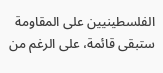الفلسطينيين على المقاومة ستبقى قائمة، على الرغم من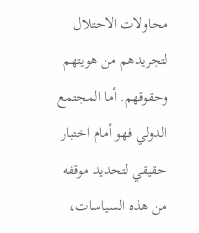محاولات الاحتلال لتجريدهم من هويتهم وحقوقهم. أما المجتمع الدولي فهو أمام اختبار حقيقي لتحديد موقفه من هذه السياسات،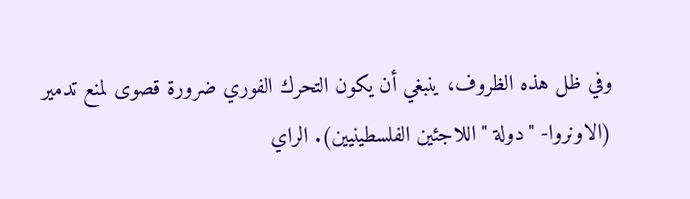وفي ظل هذه الظروف، ينبغي أن يكون التحرك الفوري ضرورة قصوى لمنع تدمير (الاونروا- "دولة "اللاجئين الفلسطينيين). الراي